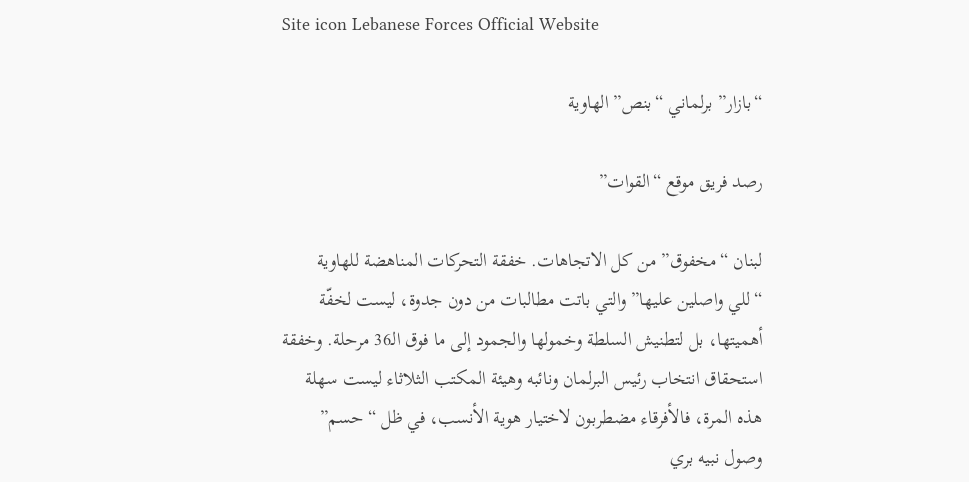Site icon Lebanese Forces Official Website

“بازار” برلماني “بنص” الهاوية

رصد فريق موقع “القوات”

لبنان “مخفوق” من كل الاتجاهات. خفقة التحركات المناهضة للهاوية “للي واصلين عليها” والتي باتت مطالبات من دون جدوة، ليست لخفّة أهميتها، بل لتطنيش السلطة وخمولها والجمود إلى ما فوق الـ36 مرحلة. وخفقة استحقاق انتخاب رئيس البرلمان ونائبه وهيئة المكتب الثلاثاء ليست سهلة هذه المرة، فالأفرقاء مضطربون لاختيار هوية الأنسب، في ظل “حسم” وصول نبيه بري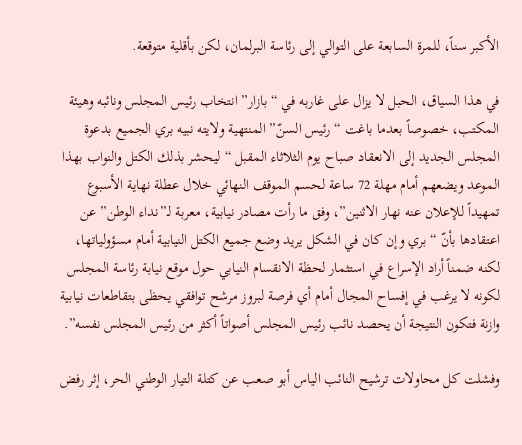الأكبر سناً، للمرة السابعة على التوالي إلى رئاسة البرلمان، لكن بأقلية متوقعة.

في هذا السياق، الحبل لا يزال على غاربه في “بازار” انتخاب رئيس المجلس ونائبه وهيئة المكتب، خصوصاً بعدما باغت “رئيس السنّ” المنتهية ولايته نبيه بري الجميع بدعوة المجلس الجديد إلى الانعقاد صباح يوم الثلاثاء المقبل “ليحشر بذلك الكتل والنواب بهذا الموعد ويضعهم أمام مهلة 72 ساعة لحسم الموقف النهائي خلال عطلة نهاية الأسبوع تمهيداً للإعلان عنه نهار الاثنين”، وفق ما رأت مصادر نيابية، معربة لـ”نداء الوطن” عن اعتقادها بأنّ “بري وإن كان في الشكل يريد وضع جميع الكتل النيابية أمام مسؤولياتها، لكنه ضمناً أراد الإسراع في استثمار لحظة الانقسام النيابي حول موقع نيابة رئاسة المجلس لكونه لا يرغب في إفساح المجال أمام أي فرصة لبروز مرشح توافقي يحظى بتقاطعات نيابية وازنة فتكون النتيجة أن يحصد نائب رئيس المجلس أصواتاً أكثر من رئيس المجلس نفسه”.

وفشلت كل محاولات ترشيح النائب الياس أبو صعب عن كتلة التيار الوطني الحر، إثر رفض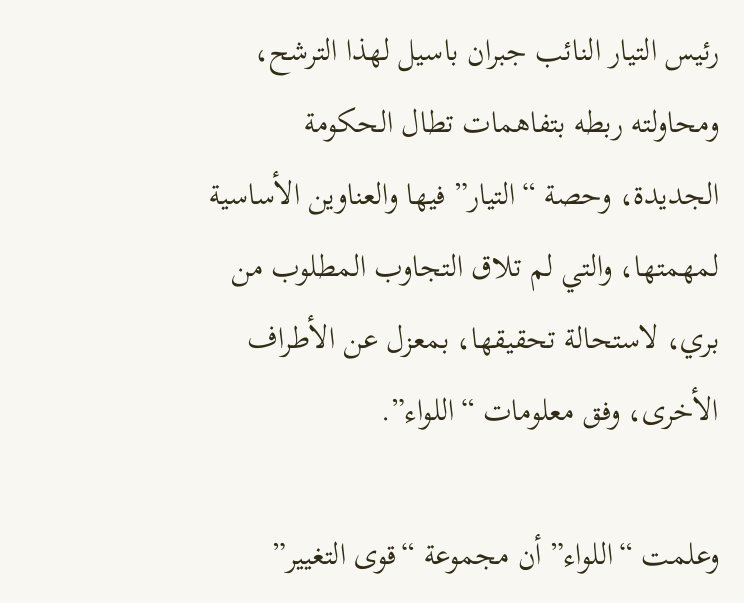رئيس التيار النائب جبران باسيل لهذا الترشح، ومحاولته ربطه بتفاهمات تطال الحكومة الجديدة، وحصة “التيار” فيها والعناوين الأساسية لمهمتها، والتي لم تلاق التجاوب المطلوب من بري، لاستحالة تحقيقها، بمعزل عن الأطراف الأخرى، وفق معلومات “اللواء”.

وعلمت “اللواء” أن مجموعة “قوى التغيير”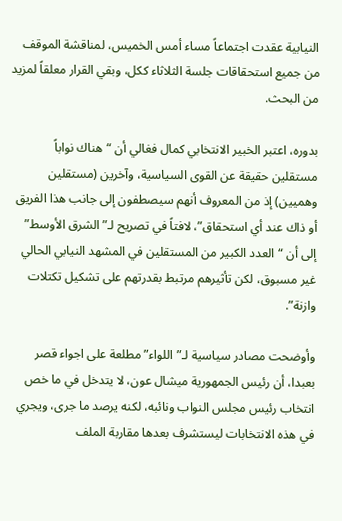النيابية عقدت اجتماعاً مساء أمس الخميس، لمناقشة الموقف من جميع استحقاقات جلسة الثلاثاء ككل، وبقي القرار معلقاً لمزيد من البحث.

بدوره، اعتبر الخبير الانتخابي كمال فغالي أن “هناك نواباً مستقلين حقيقة عن القوى السياسية، وآخرين (مستقلين وهميين) إذ من المعروف أنهم سيصطفون إلى جانب هذا الفريق أو ذاك عند أي استحقاق”، لافتاً في تصريح لـ”الشرق الأوسط” إلى أن “العدد الكبير من المستقلين في المشهد النيابي الحالي غير مسبوق، لكن تأثيرهم مرتبط بقدرتهم على تشكيل تكتلات وازنة”.

وأوضحت مصادر سياسية لـ”اللواء” مطلعة على اجواء قصر بعبدا، أن رئيس الجمهورية ميشال عون، لا يتدخل في ما خص انتخاب رئيس مجلس النواب ونائبه، لكنه يرصد ما جرى، ويجري في هذه الانتخابات ليستشرف بعدها مقاربة الملف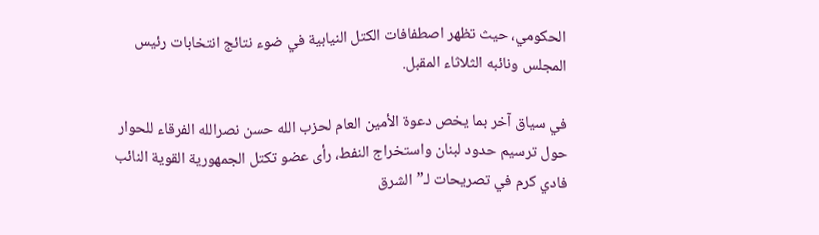الحكومي، حيث تظهر اصطفافات الكتل النيابية في ضوء نتائج انتخابات رئيس المجلس ونائبه الثلاثاء المقبل.

في سياق آخر بما يخص دعوة الأمين العام لحزب الله حسن نصرالله الفرقاء للحوار حول ترسيم حدود لبنان واستخراج النفط، رأى عضو تكتل الجمهورية القوية النائب فادي كرم في تصريحات لـ”الشرق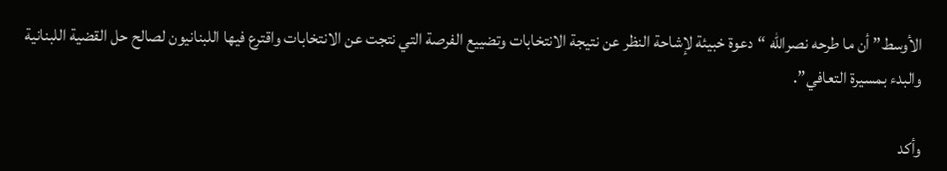الأوسط” أن ما طرحه نصرالله “دعوة خبيئة لإشاحة النظر عن نتيجة الانتخابات وتضييع الفرصة التي نتجت عن الانتخابات واقترع فيها اللبنانيون لصالح حل القضية اللبنانية والبدء بمسيرة التعافي”.

وأكد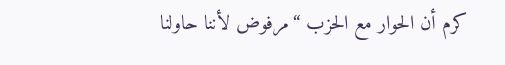كرم أن الحوار مع الحزب “مرفوض لأننا حاولنا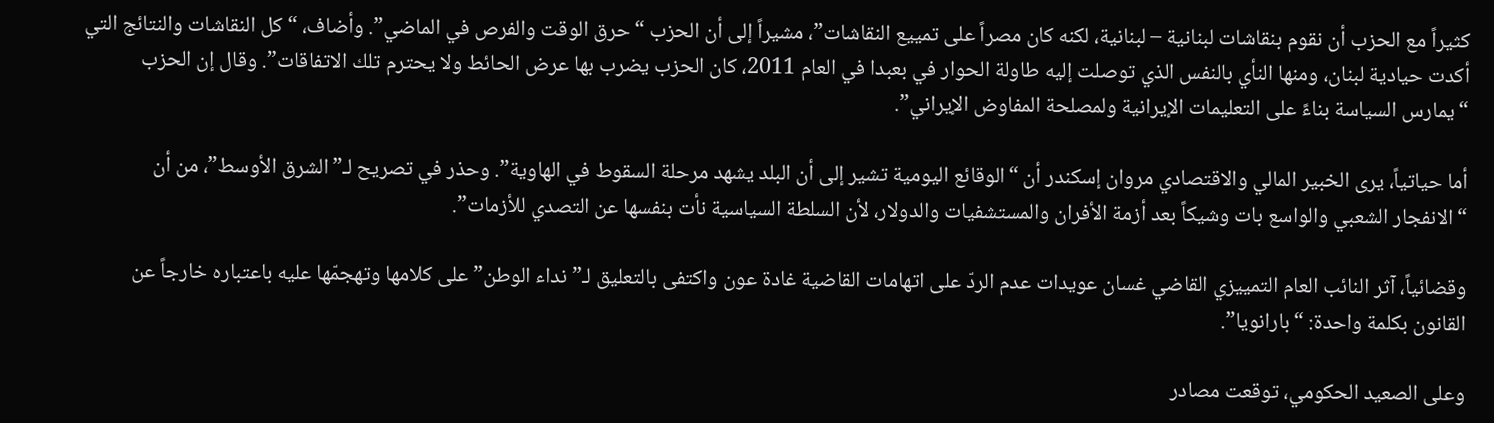كثيراً مع الحزب أن نقوم بنقاشات لبنانية – لبنانية، لكنه كان مصراً على تمييع النقاشات”، مشيراً إلى أن الحزب “حرق الوقت والفرص في الماضي”. وأضاف، “كل النقاشات والنتائج التي أكدت حيادية لبنان، ومنها النأي بالنفس الذي توصلت إليه طاولة الحوار في بعبدا في العام 2011، كان الحزب يضرب بها عرض الحائط ولا يحترم تلك الاتفاقات”. وقال إن الحزب “يمارس السياسة بناءً على التعليمات الإيرانية ولمصلحة المفاوض الإيراني”.

أما حياتياً، يرى الخبير المالي والاقتصادي مروان إسكندر أن “الوقائع اليومية تشير إلى أن البلد يشهد مرحلة السقوط في الهاوية”. وحذر في تصريح لـ”الشرق الأوسط”، من أن “الانفجار الشعبي والواسع بات وشيكاً بعد أزمة الأفران والمستشفيات والدولار، لأن السلطة السياسية نأت بنفسها عن التصدي للأزمات”.

وقضائياً، آثر النائب العام التمييزي القاضي غسان عويدات عدم الردّ على اتهامات القاضية غادة عون واكتفى بالتعليق لـ”نداء الوطن” على كلامها وتهجمّها عليه باعتباره خارجاً عن القانون بكلمة واحدة: “بارانويا”.

وعلى الصعيد الحكومي، توقعت مصادر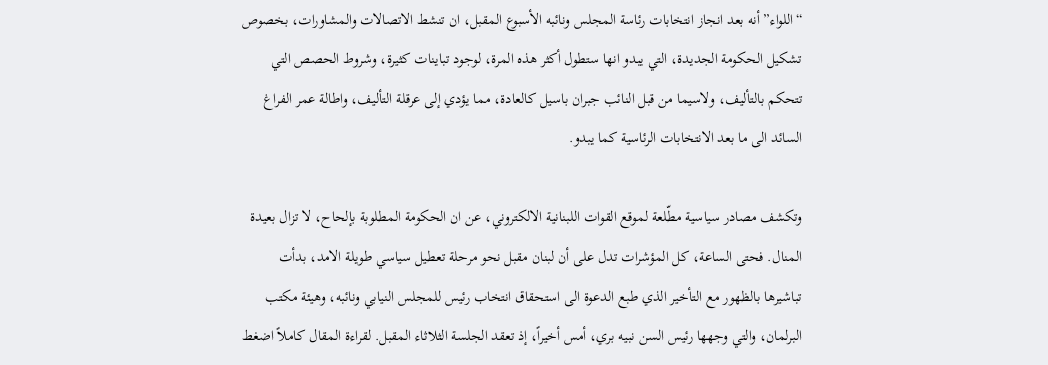“اللواء” أنه بعد انجاز انتخابات رئاسة المجلس ونائبه الأسبوع المقبل، ان تنشط الاتصالات والمشاورات، بخصوص تشكيل الحكومة الجديدة، التي يبدو انها ستطول أكثر هذه المرة، لوجود تباينات كثيرة، وشروط الحصص التي تتحكم بالتأليف، ولاسيما من قبل النائب جبران باسيل كالعادة، مما يؤدي إلى عرقلة التأليف، واطالة عمر الفراغ السائد الى ما بعد الانتخابات الرئاسية كما يبدو.

وتكشف مصادر سياسية مطّلعة لموقع القوات اللبنانية الالكتروني، عن ان الحكومة المطلوبة بإلحاح، لا تزال بعيدة المنال. فحتى الساعة، كل المؤشرات تدل على أن لبنان مقبل نحو مرحلة تعطيل سياسي طويلة الامد، بدأت تباشيرها بالظهور مع التأخير الذي طبع الدعوة الى استحقاق انتخاب رئيس للمجلس النيابي ونائبه، وهيئة مكتب البرلمان، والتي وجهها رئيس السن نبيه بري، أمس أخيراً، إذ تعقد الجلسة الثلاثاء المقبل. لقراءة المقال كاملاً اضغط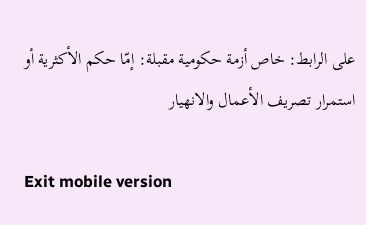على الرابط: خاص أزمة حكومية مقبلة: إمّا حكم الأكثرية أو استمرار تصريف الأعمال والانهيار

Exit mobile version